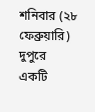শনিবার (২৮ ফেব্রুয়ারি) দুপুরে একটি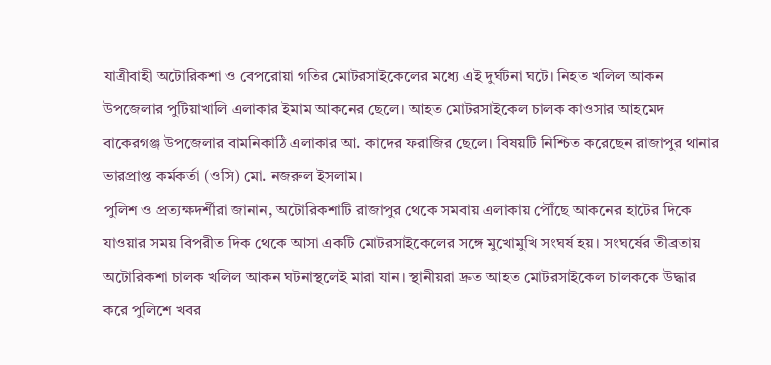যাত্রীবাহী অটোরিকশা ও বেপরোয়া গতির মোটরসাইকেলের মধ্যে এই দুর্ঘটনা ঘটে। নিহত খলিল আকন উপজেলার পুটিয়াখালি এলাকার ইমাম আকনের ছেলে। আহত মোটরসাইকেল চালক কাওসার আহমেদ বাকেরগঞ্জ উপজেলার বামনিকাঠি এলাকার আ. কাদের ফরাজির ছেলে। বিষয়টি নিশ্চিত করেছেন রাজাপুর থানার ভারপ্রাপ্ত কর্মকর্তা (ওসি) মো. নজরুল ইসলাম।
পুলিশ ও প্রত্যক্ষদর্শীরা জানান, অটোরিকশাটি রাজাপুর থেকে সমবায় এলাকায় পৌঁছে আকনের হাটের দিকে যাওয়ার সময় বিপরীত দিক থেকে আসা একটি মোটরসাইকেলের সঙ্গে মুখোমুখি সংঘর্ষ হয়। সংঘর্ষের তীব্রতায় অটোরিকশা চালক খলিল আকন ঘটনাস্থলেই মারা যান। স্থানীয়রা দ্রুত আহত মোটরসাইকেল চালককে উদ্ধার করে পুলিশে খবর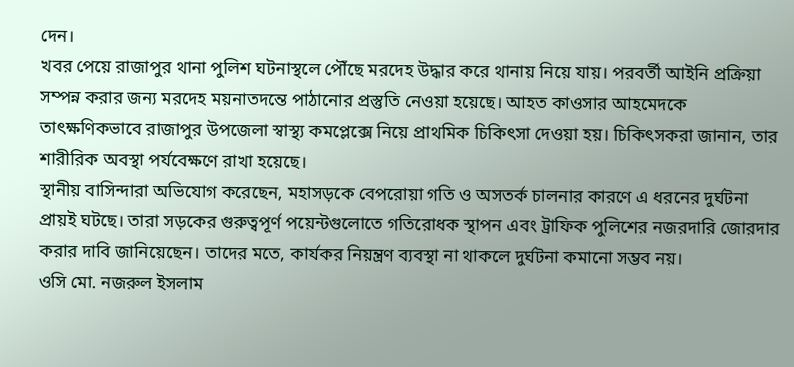দেন।
খবর পেয়ে রাজাপুর থানা পুলিশ ঘটনাস্থলে পৌঁছে মরদেহ উদ্ধার করে থানায় নিয়ে যায়। পরবর্তী আইনি প্রক্রিয়া সম্পন্ন করার জন্য মরদেহ ময়নাতদন্তে পাঠানোর প্রস্তুতি নেওয়া হয়েছে। আহত কাওসার আহমেদকে তাৎক্ষণিকভাবে রাজাপুর উপজেলা স্বাস্থ্য কমপ্লেক্সে নিয়ে প্রাথমিক চিকিৎসা দেওয়া হয়। চিকিৎসকরা জানান, তার শারীরিক অবস্থা পর্যবেক্ষণে রাখা হয়েছে।
স্থানীয় বাসিন্দারা অভিযোগ করেছেন, মহাসড়কে বেপরোয়া গতি ও অসতর্ক চালনার কারণে এ ধরনের দুর্ঘটনা প্রায়ই ঘটছে। তারা সড়কের গুরুত্বপূর্ণ পয়েন্টগুলোতে গতিরোধক স্থাপন এবং ট্রাফিক পুলিশের নজরদারি জোরদার করার দাবি জানিয়েছেন। তাদের মতে, কার্যকর নিয়ন্ত্রণ ব্যবস্থা না থাকলে দুর্ঘটনা কমানো সম্ভব নয়।
ওসি মো. নজরুল ইসলাম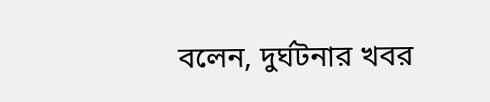বলেন, দুর্ঘটনার খবর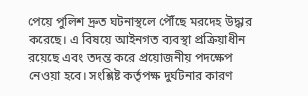পেয়ে পুলিশ দ্রুত ঘটনাস্থলে পৌঁছে মরদেহ উদ্ধার করেছে। এ বিষয়ে আইনগত ব্যবস্থা প্রক্রিয়াধীন রয়েছে এবং তদন্ত করে প্রয়োজনীয় পদক্ষেপ নেওয়া হবে। সংশ্লিষ্ট কর্তৃপক্ষ দুর্ঘটনার কারণ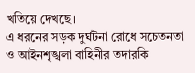খতিয়ে দেখছে।
এ ধরনের সড়ক দুর্ঘটনা রোধে সচেতনতা ও আইনশৃঙ্খলা বাহিনীর তদারকি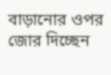বাড়ানোর ওপর জোর দিচ্ছেন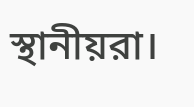স্থানীয়রা।